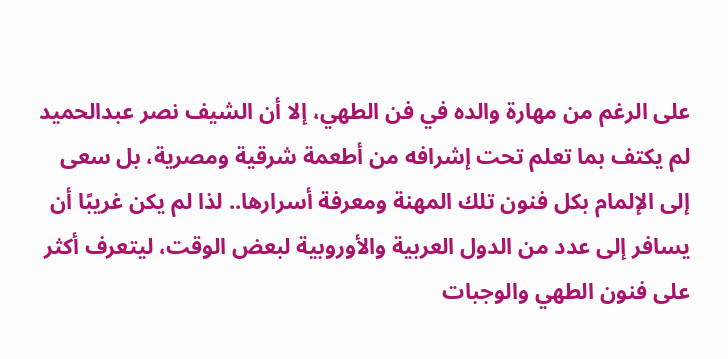على الرغم من مهارة والده في فن الطهي، إلا أن الشيف نصر عبدالحميد لم يكتف بما تعلم تحت إشرافه من أطعمة شرقية ومصرية، بل سعى إلى الإلمام بكل فنون تلك المهنة ومعرفة أسرارها.. لذا لم يكن غريبًا أن يسافر إلى عدد من الدول العربية والأوروبية لبعض الوقت، ليتعرف أكثر على فنون الطهي والوجبات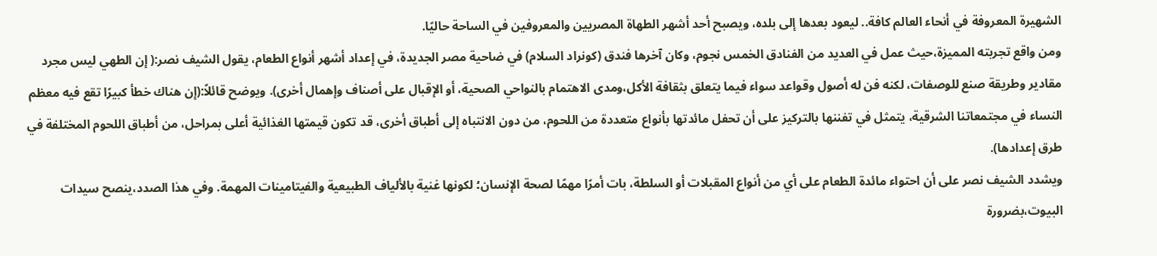الشهيرة المعروفة في أنحاء العالم كافة.. ليعود بعدها إلى بلده، ويصبح أحد أشهر الطهاة المصريين والمعروفين في الساحة حاليًا.
ومن واقع تجربته المميزة،حيث عمل في العديد من الفنادق الخمس نجوم، وكان آخرها فندق (كونراد السلام) في ضاحية مصر الجديدة، في إعداد أشهر أنواع الطعام، يقول الشيف نصر:( إن الطهي ليس مجرد مقادير وطريقة صنع للوصفات، لكنه فن له أصول وقواعد سواء فيما يتعلق بثقافة الأكل،ومدى الاهتمام بالنواحي الصحية، أو الإقبال على أصناف وإهمال أخرى). ويوضح قائلاً:(إن هناك خطأ كبيرًا تقع فيه معظم النساء في مجتمعاتنا الشرقية، يتمثل في تفننها بالتركيز على أن تحفل مائدتها بأنواع متعددة من اللحوم، من دون الانتباه إلى أطباق أخرى، قد تكون قيمتها الغذائية أعلى بمراحل، من أطباق اللحوم المختلفة في طرق إعدادها).
ويشدد الشيف نصر على أن احتواء مائدة الطعام على أي من أنواع المقبلات أو السلطة، بات أمرًا مهمًا لصحة الإنسان؛ لكونها غنية بالألياف الطبيعية والفيتامينات المهمة. وفي هذا الصدد،ينصح سيدات البيوت،بضرورة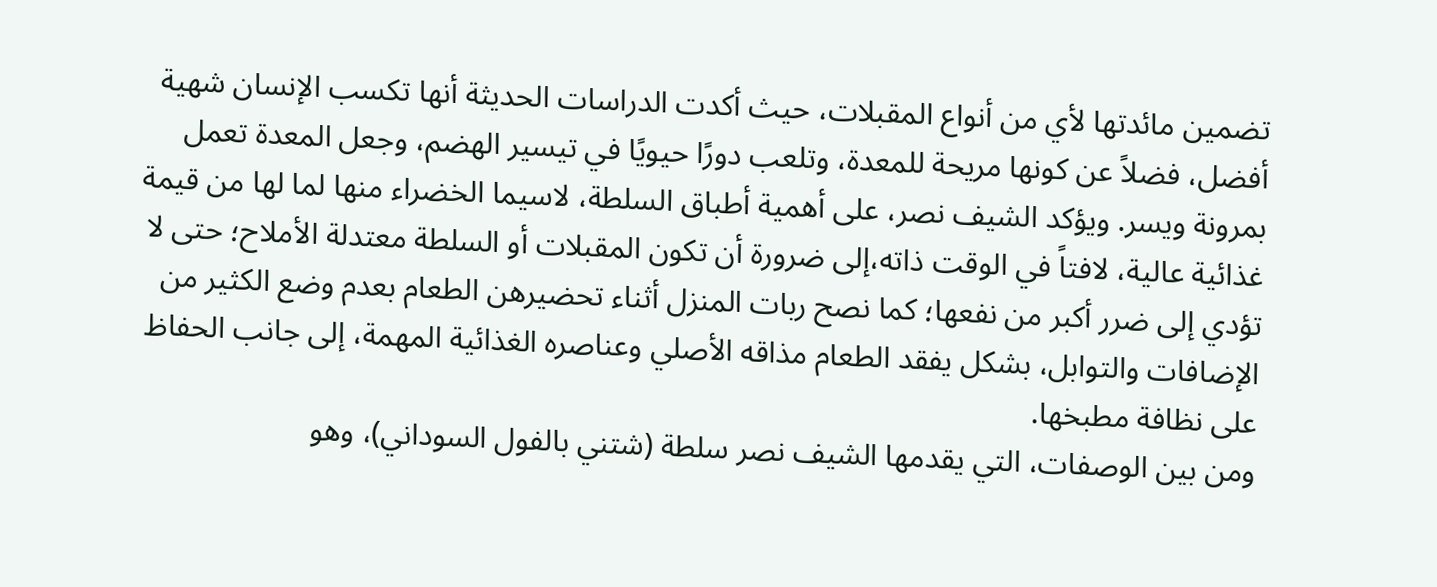تضمين مائدتها لأي من أنواع المقبلات، حيث أكدت الدراسات الحديثة أنها تكسب الإنسان شهية أفضل، فضلاً عن كونها مريحة للمعدة، وتلعب دورًا حيويًا في تيسير الهضم، وجعل المعدة تعمل بمرونة ويسر. ويؤكد الشيف نصر، على أهمية أطباق السلطة، لاسيما الخضراء منها لما لها من قيمة غذائية عالية، لافتاً في الوقت ذاته،إلى ضرورة أن تكون المقبلات أو السلطة معتدلة الأملاح؛ حتى لا تؤدي إلى ضرر أكبر من نفعها؛ كما نصح ربات المنزل أثناء تحضيرهن الطعام بعدم وضع الكثير من الإضافات والتوابل، بشكل يفقد الطعام مذاقه الأصلي وعناصره الغذائية المهمة، إلى جانب الحفاظ على نظافة مطبخها.
ومن بين الوصفات، التي يقدمها الشيف نصر سلطة (شتني بالفول السوداني)، وهو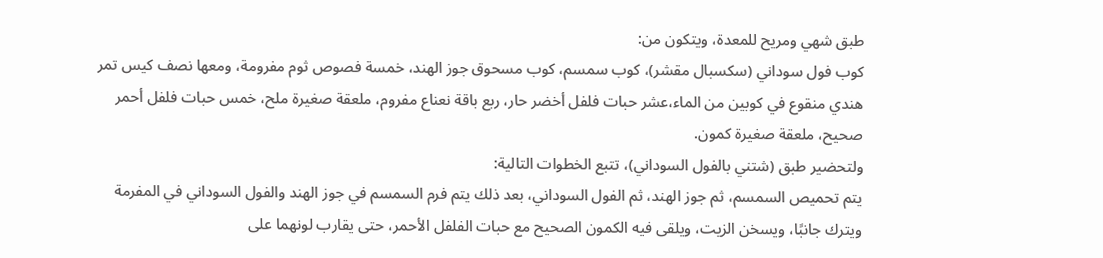طبق شهي ومريح للمعدة، ويتكون من:
كوب فول سوداني (سكسبال مقشر)، كوب سمسم، كوب مسحوق جوز الهند، خمسة فصوص ثوم مفرومة، ومعها نصف كيس تمر هندي منقوع في كوبين من الماء،عشر حبات فلفل أخضر حار، ربع باقة نعناع مفروم، ملعقة صغيرة ملح، خمس حبات فلفل أحمر صحيح، ملعقة صغيرة كمون.
ولتحضير طبق (شتني بالفول السوداني)، تتبع الخطوات التالية:
يتم تحميص السمسم، ثم جوز الهند، ثم الفول السوداني، بعد ذلك يتم فرم السمسم في جوز الهند والفول السوداني في المفرمة ويترك جانبًا، ويسخن الزيت، ويلقى فيه الكمون الصحيح مع حبات الفلفل الأحمر، حتى يقارب لونهما على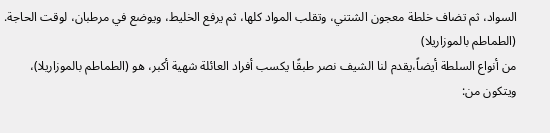السواد، ثم تضاف خلطة معجون الشتني، وتقلب المواد كلها، ثم يرفع الخليط، ويوضع في مرطبان، لوقت الحاجة.
(الطماطم بالموزاريلا)
من أنواع السلطة أيضاً،يقدم لنا الشيف نصر طبقًا يكسب أفراد العائلة شهية أكبر، هو (الطماطم بالموزاريلا)، ويتكون من: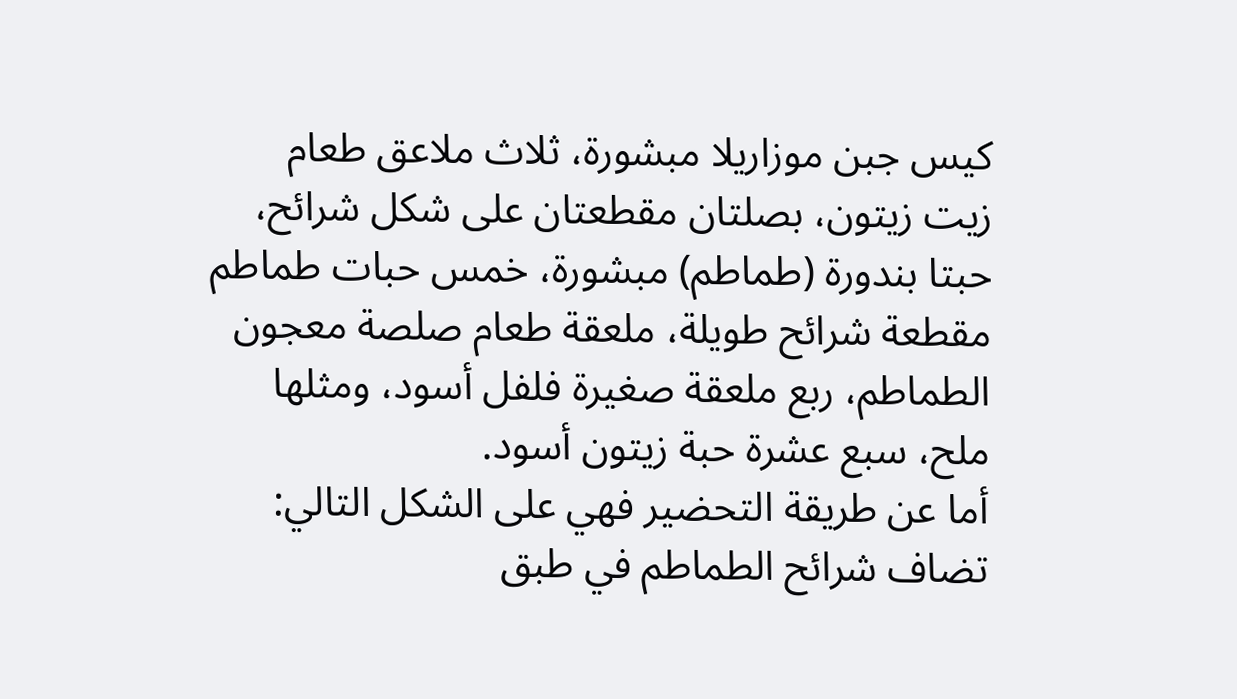كيس جبن موزاريلا مبشورة، ثلاث ملاعق طعام زيت زيتون، بصلتان مقطعتان على شكل شرائح، حبتا بندورة (طماطم) مبشورة، خمس حبات طماطم مقطعة شرائح طويلة، ملعقة طعام صلصة معجون الطماطم، ربع ملعقة صغيرة فلفل أسود، ومثلها ملح، سبع عشرة حبة زيتون أسود.
أما عن طريقة التحضير فهي على الشكل التالي:
تضاف شرائح الطماطم في طبق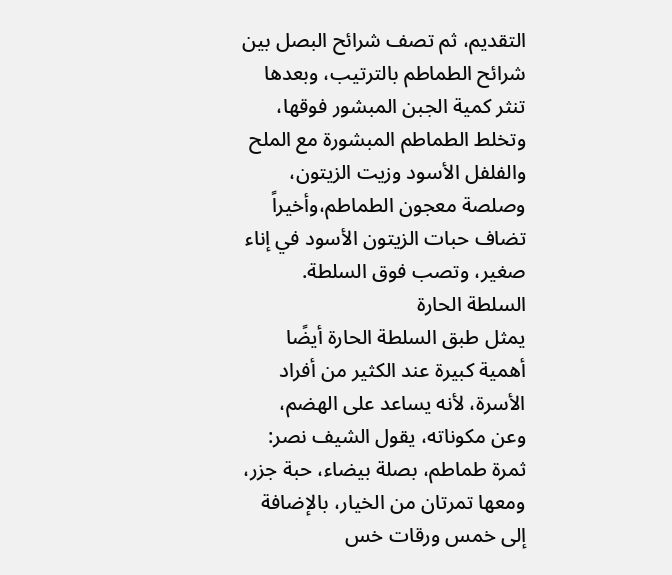التقديم، ثم تصف شرائح البصل بين شرائح الطماطم بالترتيب، وبعدها تنثر كمية الجبن المبشور فوقها، وتخلط الطماطم المبشورة مع الملح والفلفل الأسود وزيت الزيتون، وصلصة معجون الطماطم،وأخيراً تضاف حبات الزيتون الأسود في إناء صغير، وتصب فوق السلطة.
السلطة الحارة
يمثل طبق السلطة الحارة أيضًا أهمية كبيرة عند الكثير من أفراد الأسرة، لأنه يساعد على الهضم، وعن مكوناته، يقول الشيف نصر:
ثمرة طماطم، بصلة بيضاء، حبة جزر، ومعها تمرتان من الخيار، بالإضافة إلى خمس ورقات خس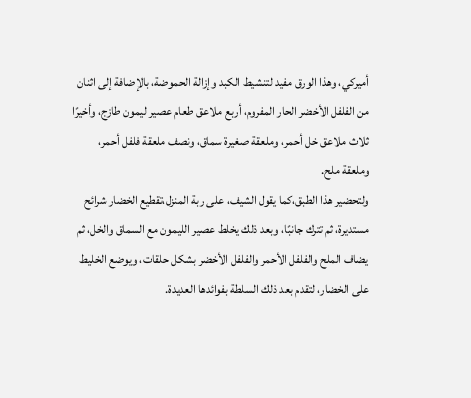أميركي، وهذا الورق مفيد لتنشيط الكبد وإزالة الحموضة، بالإضافة إلى اثنان من الفلفل الأخضر الحار المفروم، أربع ملاعق طعام عصير ليمون طازج، وأخيرًا ثلاث ملاعق خل أحمر، وملعقة صغيرة سماق، ونصف ملعقة فلفل أحمر، وملعقة ملح.
ولتحضير هذا الطبق،كما يقول الشيف، على ربة المنزل،تقطيع الخضار شرائح مستديرة، ثم تترك جانبًا، وبعد ذلك يخلط عصير الليمون مع السماق والخل، ثم يضاف الملح والفلفل الأحمر والفلفل الأخضر بشكل حلقات، ويوضع الخليط على الخضار، لتقدم بعد ذلك السلطة بفوائدها العديدة.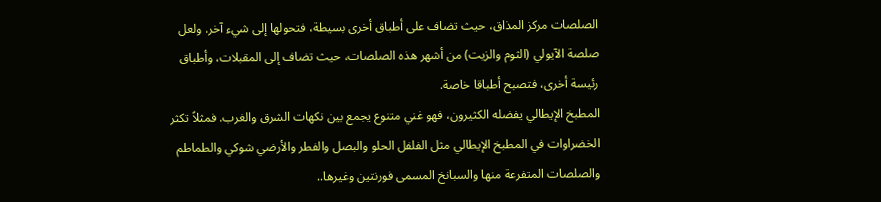الصلصات مركز المذاق، حيث تضاف على أطباق أخرى بسيطة، فتحولها إلى شيء آخر. ولعل صلصة الآيولي (الثوم والزيت) من أشهر هذه الصلصات، حيث تضاف إلى المقبلات، وأطباق رئيسة أخرى، فتصبح أطباقا خاصة.
المطبخ الإيطالي يفضله الكثيرون، فهو غني متنوع يجمع بين نكهات الشرق والغرب. فمثلاً تكثر الخضراوات في المطبخ الإيطالي مثل الفلفل الحلو والبصل والفطر والأرضي شوكي والطماطم والصلصات المتفرعة منها والسبانخ المسمى فورنتين وغيرها..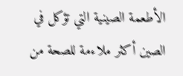الأطعمة الصينية التي تؤكل في الصين أكثر ملاءمة للصحة من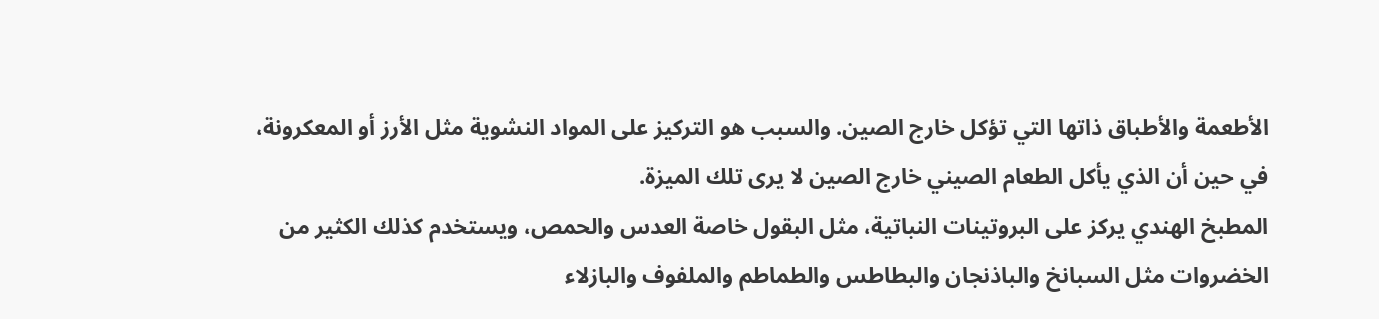الأطعمة والأطباق ذاتها التي تؤكل خارج الصين. والسبب هو التركيز على المواد النشوية مثل الأرز أو المعكرونة، في حين أن الذي يأكل الطعام الصيني خارج الصين لا يرى تلك الميزة.
المطبخ الهندي يركز على البروتينات النباتية، مثل البقول خاصة العدس والحمص، ويستخدم كذلك الكثير من الخضروات مثل السبانخ والباذنجان والبطاطس والطماطم والملفوف والبازلاء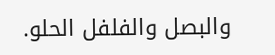والبصل والفلفل الحلو.